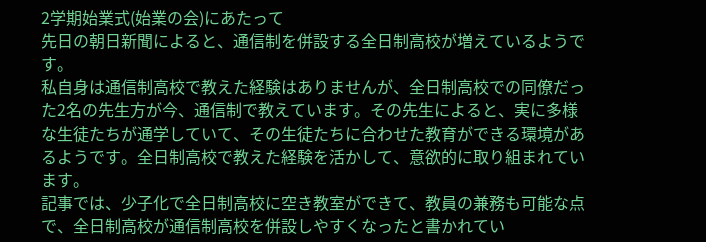2学期始業式(始業の会)にあたって
先日の朝日新聞によると、通信制を併設する全日制高校が増えているようです。
私自身は通信制高校で教えた経験はありませんが、全日制高校での同僚だった2名の先生方が今、通信制で教えています。その先生によると、実に多様な生徒たちが通学していて、その生徒たちに合わせた教育ができる環境があるようです。全日制高校で教えた経験を活かして、意欲的に取り組まれています。
記事では、少子化で全日制高校に空き教室ができて、教員の兼務も可能な点で、全日制高校が通信制高校を併設しやすくなったと書かれてい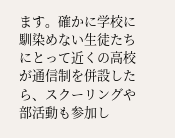ます。確かに学校に馴染めない生徒たちにとって近くの高校が通信制を併設したら、スクーリングや部活動も参加し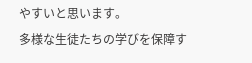やすいと思います。
多様な生徒たちの学びを保障す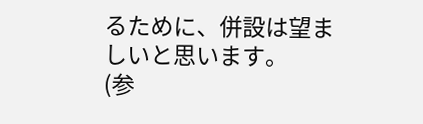るために、併設は望ましいと思います。
(参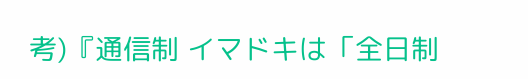考)『通信制 イマドキは「全日制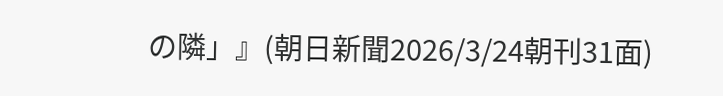の隣」』(朝日新聞2026/3/24朝刊31面)